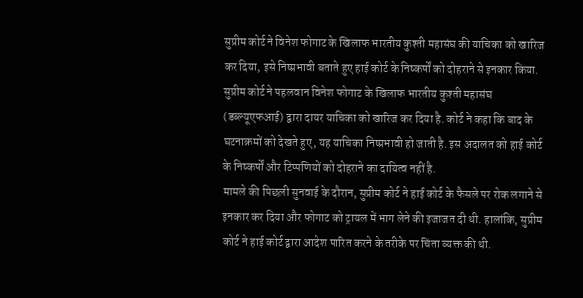सुप्रीम कोर्ट ने विनेश फोगाट के खिलाफ भारतीय कुश्ती महासंघ की याचिका को खारिज कर दिया, इसे निष्प्रभावी बताते हुए हाई कोर्ट के निष्कर्षों को दोहराने से इनकार किया.
सुप्रीम कोर्ट ने पहलवान विनेश फोगाट के खिलाफ भारतीय कुश्ती महासंघ (डब्ल्यूएफआई) द्वारा दायर याचिका को खारिज कर दिया है. कोर्ट ने कहा कि बाद के घटनाक्रमों को देखते हुए, यह याचिका निष्प्रभावी हो जाती है. इस अदालत को हाई कोर्ट के निष्कर्षों और टिप्पणियों को दोहराने का दायित्व नहीं है.
मामले की पिछली सुनवाई के दौरान, सुप्रीम कोर्ट ने हाई कोर्ट के फैसले पर रोक लगाने से इनकार कर दिया और फोगाट को ट्रायल में भाग लेने की इजाजत दी थी. हालांकि, सुप्रीम कोर्ट ने हाई कोर्ट द्वारा आदेश पारित करने के तरीके पर चिंता व्यक्त की थी.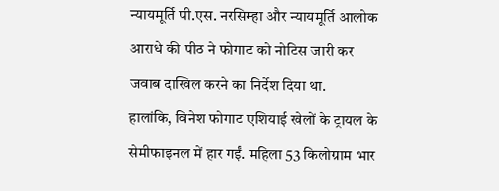न्यायमूर्ति पी.एस. नरसिम्हा और न्यायमूर्ति आलोक आराधे की पीठ ने फोगाट को नोटिस जारी कर जवाब दाखिल करने का निर्देश दिया था.
हालांकि, विनेश फोगाट एशियाई खेलों के ट्रायल के सेमीफाइनल में हार गईं. महिला 53 किलोग्राम भार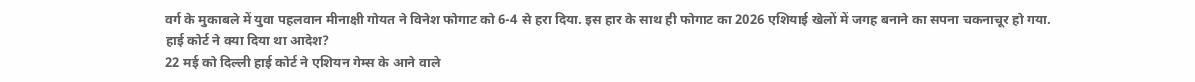वर्ग के मुकाबले में युवा पहलवान मीनाक्षी गोयत ने विनेश फोगाट को 6-4 से हरा दिया. इस हार के साथ ही फोगाट का 2026 एशियाई खेलों में जगह बनाने का सपना चकनाचूर हो गया.
हाई कोर्ट ने क्या दिया था आदेश?
22 मई को दिल्ली हाई कोर्ट ने एशियन गेम्स के आने वाले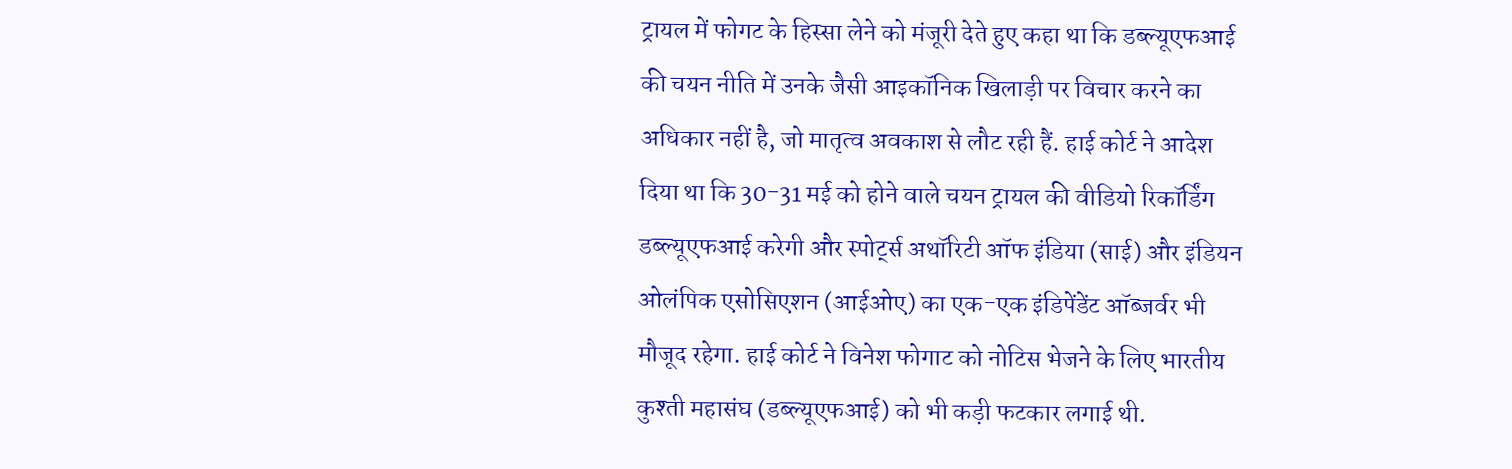ट्रायल में फोगट के हिस्सा लेने को मंजूरी देते हुए कहा था कि डब्ल्यूएफआई की चयन नीति में उनके जैसी आइकॉनिक खिलाड़ी पर विचार करने का अधिकार नहीं है, जो मातृत्व अवकाश से लौट रही हैं. हाई कोर्ट ने आदेश दिया था कि 30-31 मई को होने वाले चयन ट्रायल की वीडियो रिकॉर्डिंग डब्ल्यूएफआई करेगी और स्पोर्ट्स अथॉरिटी ऑफ इंडिया (साई) और इंडियन ओलंपिक एसोसिएशन (आईओए) का एक-एक इंडिपेंडेंट ऑब्जर्वर भी मौजूद रहेगा. हाई कोर्ट ने विनेश फोगाट को नोटिस भेजने के लिए भारतीय कुश्ती महासंघ (डब्ल्यूएफआई) को भी कड़ी फटकार लगाई थी.